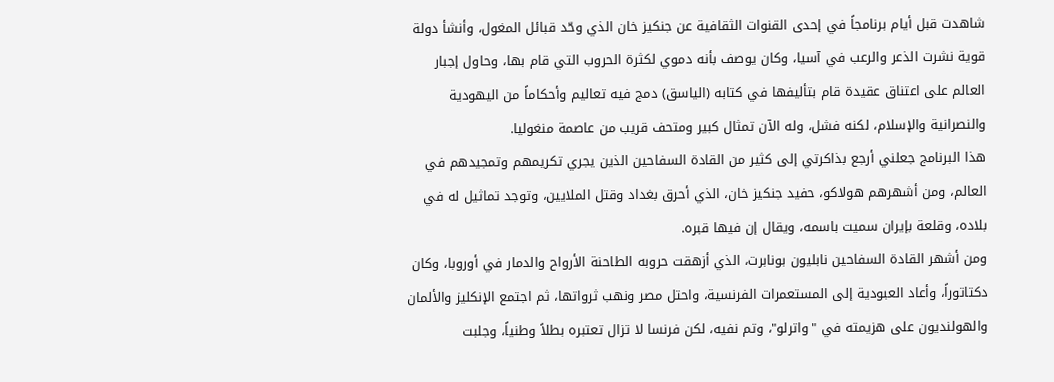شاهدت قبل أيام برنامجاً في إحدى القنوات الثقافية عن جنكيز خان الذي وحّد قبائل المغول، وأنشأ دولة قوية نشرت الذعر والرعب في آسيا، وكان يوصف بأنه دموي لكثرة الحروب التي قام بها، وحاول إجبار العالم على اعتناق عقيدة قام بتأليفها في كتابه (الياسق) دمج فيه تعاليم وأحكاماً من اليهودية والنصرانية والإسلام، لكنه فشل، وله الآن تمثال كبير ومتحف قريب من عاصمة منغوليا.
هذا البرنامج جعلني أرجع بذاكرتي إلى كثير من القادة السفاحين الذين يجري تكريمهم وتمجيدهم في العالم، ومن أشهرهم هولاكو، حفيد جنكيز خان، الذي أحرق بغداد وقتل الملايين، وتوجد تماثيل له في بلاده، وقلعة بإيران سميت باسمه، ويقال إن فيها قبره.
ومن أشهر القادة السفاحين نابليون بونابرت، الذي أزهقت حروبه الطاحنة الأرواح والدمار في أوروبا، وكان دكتاتوراً، وأعاد العبودية إلى المستعمرات الفرنسية، واحتل مصر ونهب ثرواتها، ثم اجتمع الإنكليز والألمان والهولنديون على هزيمته في "واترلو"، وتم نفيه، لكن فرنسا لا تزال تعتبره بطلاً وطنياً، وجلبت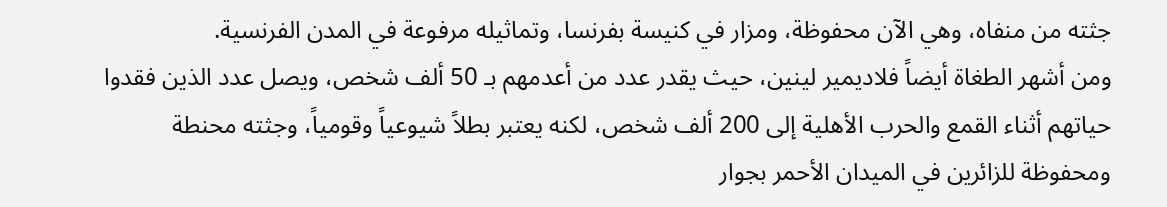جثته من منفاه، وهي الآن محفوظة، ومزار في كنيسة بفرنسا، وتماثيله مرفوعة في المدن الفرنسية.
ومن أشهر الطغاة أيضاً فلاديمير لينين، حيث يقدر عدد من أعدمهم بـ 50 ألف شخص، ويصل عدد الذين فقدوا حياتهم أثناء القمع والحرب الأهلية إلى 200 ألف شخص، لكنه يعتبر بطلاً شيوعياً وقومياً، وجثته محنطة ومحفوظة للزائرين في الميدان الأحمر بجوار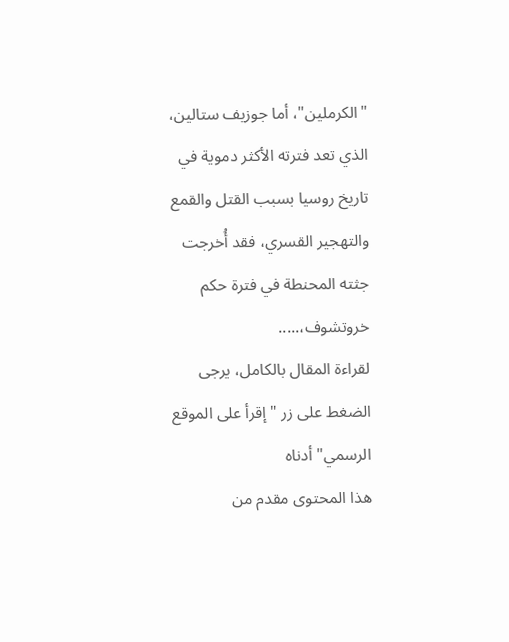"الكرملين"، أما جوزيف ستالين، الذي تعد فترته الأكثر دموية في تاريخ روسيا بسبب القتل والقمع والتهجير القسري، فقد أُخرجت جثته المحنطة في فترة حكم خروتشوف،.....
لقراءة المقال بالكامل، يرجى الضغط على زر "إقرأ على الموقع الرسمي" أدناه
هذا المحتوى مقدم من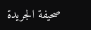صحيفة الجريدة